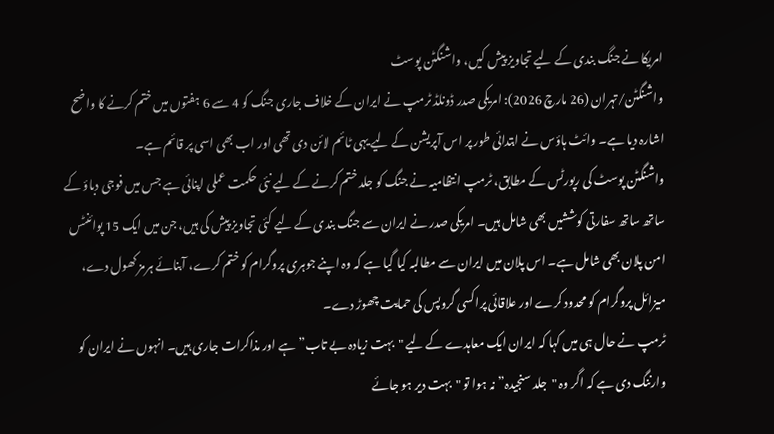امریکا نے جنگ بندی کے لیے تجاویز پیش کیں، واشنگٹن پوسٹ
واشنگٹن/تہران (26 مارچ 2026): امریکی صدر ڈونلڈ ٹرمپ نے ایران کے خلاف جاری جنگ کو 4 سے 6 ہفتوں میں ختم کرنے کا واضح اشارہ دیا ہے۔ وائٹ ہاؤس نے ابتدائی طور پر اس آپریشن کے لیے یہی ٹائم لائن دی تھی اور اب بھی اسی پر قائم ہے۔
واشنگٹن پوسٹ کی رپورٹس کے مطابق، ٹرمپ انتظامیہ نے جنگ کو جلد ختم کرنے کے لیے نئی حکمت عملی اپنائی ہے جس میں فوجی دباؤ کے ساتھ ساتھ سفارتی کوششیں بھی شامل ہیں۔ امریکی صدر نے ایران سے جنگ بندی کے لیے کئی تجاویز پیش کی ہیں، جن میں ایک 15 پوائنٹس امن پلان بھی شامل ہے۔ اس پلان میں ایران سے مطالبہ کیا گیا ہے کہ وہ اپنے جوہری پروگرام کو ختم کرے، آبنائے ہرمز کھول دے، میزائل پروگرام کو محدود کرے اور علاقائی پراکسی گروپس کی حمایت چھوڑ دے۔
ٹرمپ نے حال ہی میں کہا کہ ایران ایک معاہدے کے لیے "بہت زیادہ بے تاب” ہے اور مذاکرات جاری ہیں۔ انہوں نے ایران کو وارننگ دی ہے کہ اگر وہ "جلد سنجیدہ” نہ ہوا تو "بہت دیر ہو جائے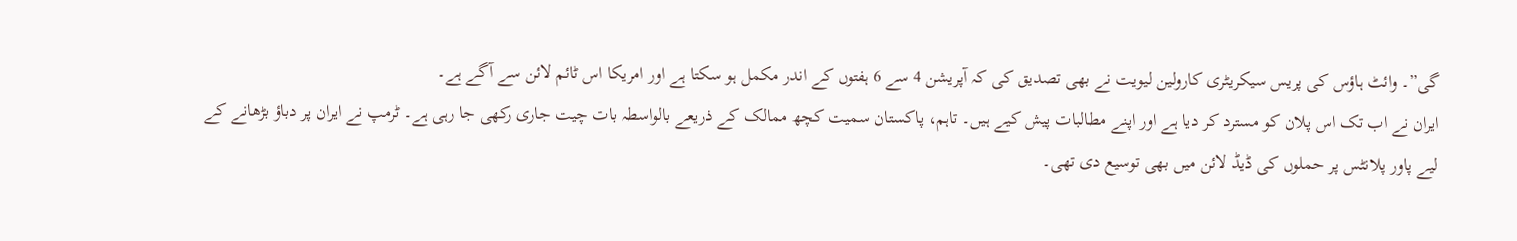گی”۔ وائٹ ہاؤس کی پریس سیکریٹری کارولین لیویت نے بھی تصدیق کی کہ آپریشن 4 سے 6 ہفتوں کے اندر مکمل ہو سکتا ہے اور امریکا اس ٹائم لائن سے آگے ہے۔
ایران نے اب تک اس پلان کو مسترد کر دیا ہے اور اپنے مطالبات پیش کیے ہیں۔ تاہم، پاکستان سمیت کچھ ممالک کے ذریعے بالواسطہ بات چیت جاری رکھی جا رہی ہے۔ ٹرمپ نے ایران پر دباؤ بڑھانے کے لیے پاور پلانٹس پر حملوں کی ڈیڈ لائن میں بھی توسیع دی تھی۔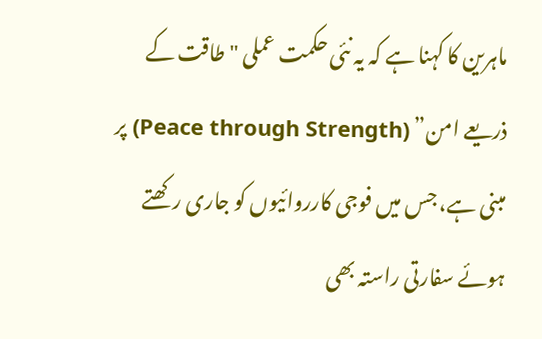ماہرین کا کہنا ہے کہ یہ نئی حکمت عملی "طاقت کے ذریعے امن” (Peace through Strength) پر مبنی ہے، جس میں فوجی کارروائیوں کو جاری رکھتے ہوئے سفارتی راستہ بھی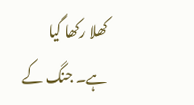کھلا رکھا گیا ہے۔ جنگ کے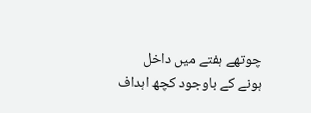چوتھے ہفتے میں داخل ہونے کے باوجود کچھ اہداف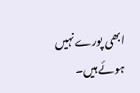ابھی پورے نہیں ہوئے ہیں۔